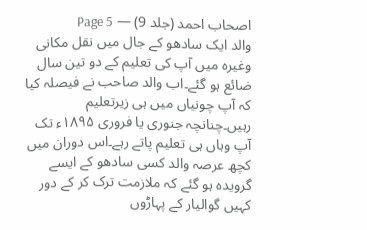اصحاب احمد (جلد 9) — Page 5
والد ایک سادھو کے جال میں نقل مکانی وغیرہ میں آپ کی تعلیم کے دو تین سال ضائع ہو گئے۔اب والد صاحب نے فیصلہ کیا کہ آپ چونیاں میں ہی زیرتعلیم رہیں۔چنانچہ جنوری یا فروری ۱۸۹۵ء تک آپ وہاں ہی تعلیم پاتے رہے۔اس دوران میں کچھ عرصہ والد کسی سادھو کے ایسے گرویدہ ہو گئے کہ ملازمت ترک کر کے دور کہیں گوالیار کے پہاڑوں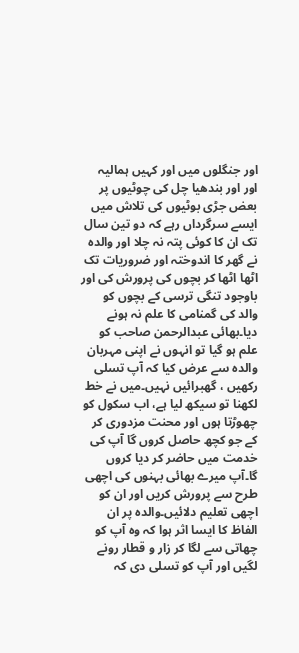اور جنگلوں میں اور کہیں ہمالیہ اور اور بندھیا چل کی چوٹیوں پر بعض جڑی بوٹیوں کی تلاش میں ایسے سرگرداں رہے کہ دو تین سال تک ان کا کوئی پتہ نہ چلا اور والدہ نے گھر کا اندوختہ اور ضروریات تک اٹھا اٹھا کر بچوں کی پرورش کی اور باوجود تنگی ترسی کے بچوں کو والد کی گمنامی کا علم نہ ہونے دیا۔بھائی عبدالرحمن صاحب کو علم ہو گیا تو انہوں نے اپنی مہربان والدہ سے عرض کیا کہ آپ تسلی رکھیں ، گھبرائیں نہیں۔میں نے خط لکھنا تو سیکھ لیا ہے، اب سکول کو چھوڑتا ہوں اور محنت مزدوری کر کے جو کچھ حاصل کروں گا آپ کی خدمت میں حاضر کر دیا کروں گا۔آپ میرے بھائی بہنوں کی اچھی طرح سے پرورش کریں اور ان کو اچھی تعلیم دلائیں۔والدہ پر ان الفاظ کا ایسا اثر ہوا کہ وہ آپ کو چھاتی سے لگا کر زار و قطار رونے لگیں اور آپ کو تسلی دی کہ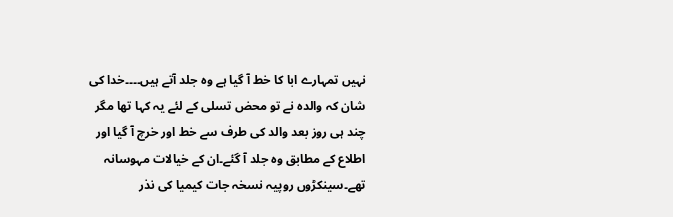نہیں تمہارے ابا کا خط آ گیا ہے وہ جلد آتے ہیں۔۔۔۔خدا کی شان کہ والدہ نے تو محض تسلی کے لئے یہ کہا تھا مگر چند ہی روز بعد والد کی طرف سے خط اور خرچ آ گیا اور اطلاع کے مطابق وہ جلد آ گئے۔ان کے خیالات مہوسانہ تھے۔سینکڑوں روپیہ نسخہ جات کیمیا کی نذر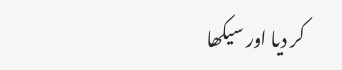کر دیا اور سیکھا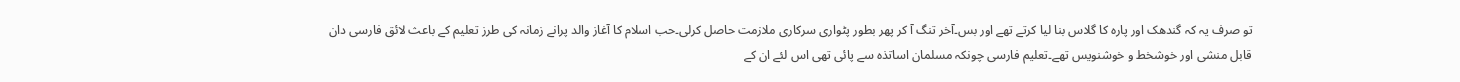تو صرف یہ کہ گندھک اور پارہ کا گلاس بنا لیا کرتے تھے اور بس۔آخر تنگ آ کر پھر بطور پٹواری سرکاری ملازمت حاصل کرلی۔حب اسلام کا آغاز والد پرانے زمانہ کی طرز تعلیم کے باعث لائق فارسی دان قابل منشی اور خوشخط و خوشنویس تھے۔تعلیم فارسی چونکہ مسلمان اساتذہ سے پائی تھی اس لئے ان کے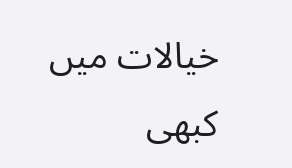خیالات میں کبھی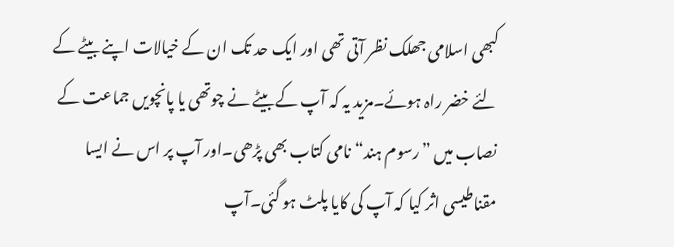کبھی اسلامی جھلک نظر آتی تھی اور ایک حد تک ان کے خیالات اپنے بیٹے کے لئے خضر راہ ہوئے۔مزید یہ کہ آپ کے بیٹے نے چوتھی یا پانچویں جماعت کے نصاب میں ”رسوم ہند“ نامی کتاب بھی پڑھی۔اور آپ پر اس نے ایسا مقناطیسی اثر کیا کہ آپ کی کایا پلٹ ہو گئی۔آپ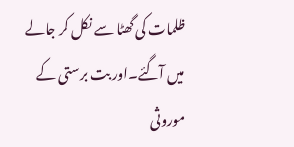ظلمات کی گھٹا سے نکل کر جالے میں آگئے۔اور بت برستی کے موروثی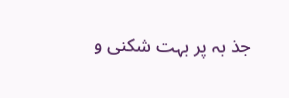جذ بہ پر بہت شکنی و